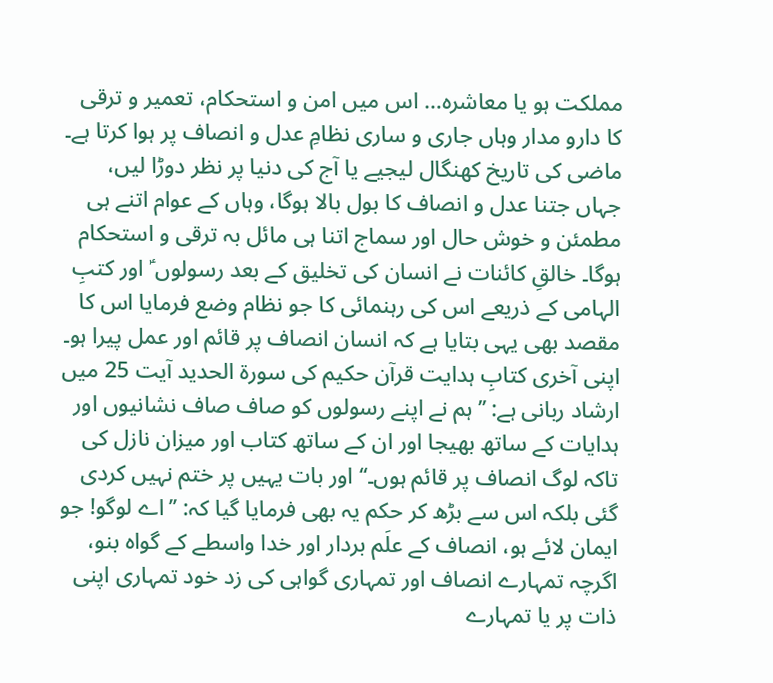مملکت ہو یا معاشرہ… اس میں امن و استحکام، تعمیر و ترقی کا دارو مدار وہاں جاری و ساری نظامِ عدل و انصاف پر ہوا کرتا ہے۔ ماضی کی تاریخ کھنگال لیجیے یا آج کی دنیا پر نظر دوڑا لیں، جہاں جتنا عدل و انصاف کا بول بالا ہوگا، وہاں کے عوام اتنے ہی مطمئن و خوش حال اور سماج اتنا ہی مائل بہ ترقی و استحکام ہوگا۔ خالقِ کائنات نے انسان کی تخلیق کے بعد رسولوں ؑ اور کتبِ الہامی کے ذریعے اس کی رہنمائی کا جو نظام وضع فرمایا اس کا مقصد بھی یہی بتایا ہے کہ انسان انصاف پر قائم اور عمل پیرا ہو۔ اپنی آخری کتابِ ہدایت قرآن حکیم کی سورۃ الحدید آیت 25 میں ارشاد ربانی ہے: ’’ہم نے اپنے رسولوں کو صاف صاف نشانیوں اور ہدایات کے ساتھ بھیجا اور ان کے ساتھ کتاب اور میزان نازل کی تاکہ لوگ انصاف پر قائم ہوں۔‘‘ اور بات یہیں پر ختم نہیں کردی گئی بلکہ اس سے بڑھ کر حکم یہ بھی فرمایا گیا کہ: ’’اے لوگو! جو ایمان لائے ہو، انصاف کے علَم بردار اور خدا واسطے کے گواہ بنو، اگرچہ تمہارے انصاف اور تمہاری گواہی کی زد خود تمہاری اپنی ذات پر یا تمہارے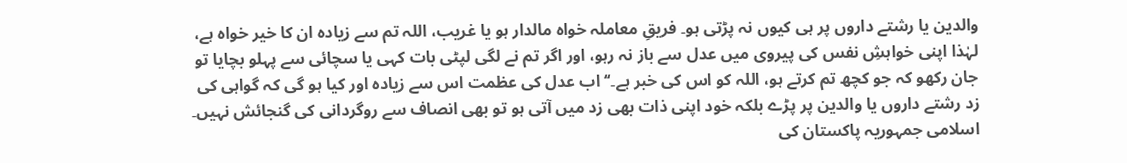والدین یا رشتے داروں پر ہی کیوں نہ پڑتی ہو۔ فریقِ معاملہ خواہ مالدار ہو یا غریب، اللہ تم سے زیادہ ان کا خیر خواہ ہے، لہٰذا اپنی خواہشِ نفس کی پیروی میں عدل سے باز نہ رہو، اور اگر تم نے لگی لپٹی بات کہی یا سچائی سے پہلو بچایا تو جان رکھو کہ جو کچھ تم کرتے ہو، اللہ کو اس کی خبر ہے۔‘‘ اب عدل کی عظمت اس سے زیادہ اور کیا ہو گی کہ گواہی کی زد رشتے داروں یا والدین پر پڑے بلکہ خود اپنی ذات بھی زد میں آتی ہو تو بھی انصاف سے روگردانی کی گنجائش نہیں۔
اسلامی جمہوریہ پاکستان کی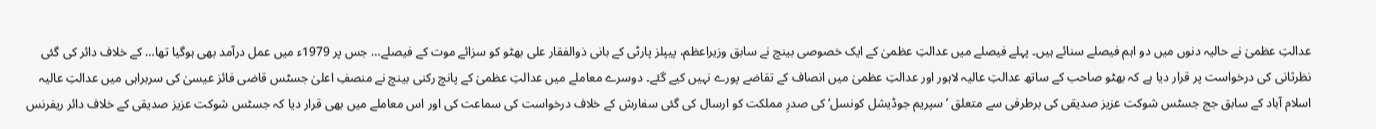عدالتِ عظمیٰ نے حالیہ دنوں میں دو اہم فیصلے سنائے ہیں۔ پہلے فیصلے میں عدالتِ عظمیٰ کے ایک خصوصی بینچ نے سابق وزیراعظم، پیپلز پارٹی کے بانی ذوالفقار علی بھٹو کو سزائے موت کے فیصلے… جس پر 1979ء میں عمل درآمد بھی ہوگیا تھا… کے خلاف دائر کی گئی نظرثانی کی درخواست پر قرار دیا ہے کہ بھٹو صاحب کے ساتھ عدالتِ عالیہ لاہور اور عدالتِ عظمیٰ میں انصاف کے تقاضے پورے نہیں کیے گئے۔ دوسرے معاملے میں عدالتِ عظمیٰ کے پانچ رکنی بینچ نے منصفِ اعلیٰ جسٹس قاضی فائز عیسیٰ کی سربراہی میں عدالتِ عالیہ اسلام آباد کے سابق جج جسٹس شوکت عزیز صدیقی کی برطرفی سے متعلق ’سپریم جوڈیشل کونسل‘ کی صدرِ مملکت کو ارسال کی گئی سفارش کے خلاف درخواست کی سماعت کی اور اس معاملے میں بھی قرار دیا کہ جسٹس شوکت عزیز صدیقی کے خلاف دائر ریفرنس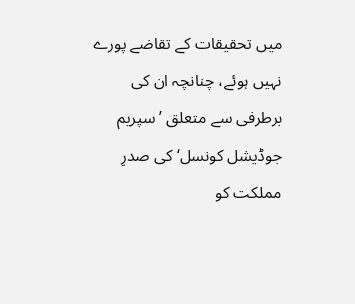میں تحقیقات کے تقاضے پورے نہیں ہوئے، چنانچہ ان کی برطرفی سے متعلق ’سپریم جوڈیشل کونسل‘ کی صدرِ مملکت کو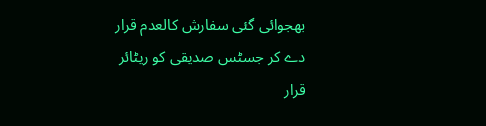بھجوائی گئی سفارش کالعدم قرار دے کر جسٹس صدیقی کو ریٹائر قرار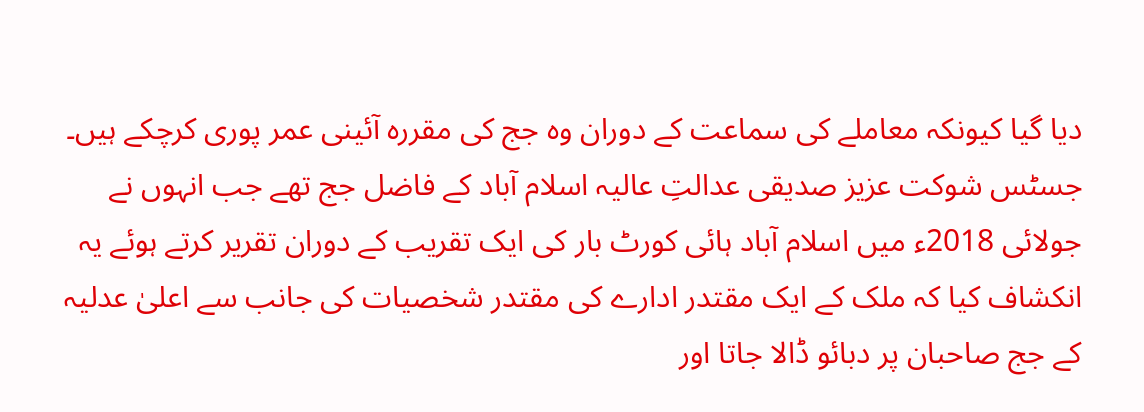دیا گیا کیونکہ معاملے کی سماعت کے دوران وہ جج کی مقررہ آئینی عمر پوری کرچکے ہیں۔ جسٹس شوکت عزیز صدیقی عدالتِ عالیہ اسلام آباد کے فاضل جج تھے جب انہوں نے جولائی 2018ء میں اسلام آباد ہائی کورٹ بار کی ایک تقریب کے دوران تقریر کرتے ہوئے یہ انکشاف کیا کہ ملک کے ایک مقتدر ادارے کی مقتدر شخصیات کی جانب سے اعلیٰ عدلیہ کے جج صاحبان پر دبائو ڈالا جاتا اور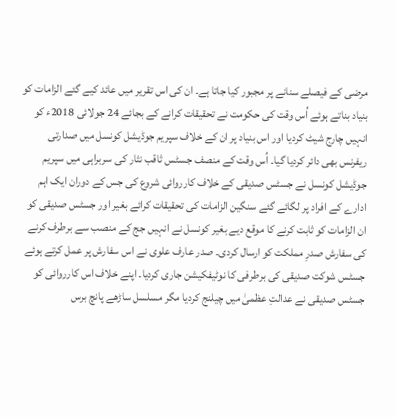مرضی کے فیصلے سنانے پر مجبور کیا جاتا ہے۔ ان کی اس تقریر میں عائد کیے گئے الزامات کو بنیاد بناتے ہوئے اُس وقت کی حکومت نے تحقیقات کرانے کے بجائے 24 جولائی 2018ء کو انہیں چارج شیٹ کردیا اور اس بنیاد پر ان کے خلاف سپریم جوڈیشل کونسل میں صدارتی ریفرنس بھی دائر کردیا گیا۔ اُس وقت کے منصف جسٹس ثاقب نثار کی سربراہی میں سپریم جوڈیشل کونسل نے جسٹس صدیقی کے خلاف کارروائی شروع کی جس کے دوران ایک اہم ادارے کے افراد پر لگائے گئے سنگین الزامات کی تحقیقات کرائے بغیر اور جسٹس صدیقی کو ان الزامات کو ثابت کرنے کا موقع دیے بغیر کونسل نے انہیں جج کے منصب سے برطرف کرنے کی سفارش صدرِ مملکت کو ارسال کردی۔ صدر عارف علوی نے اس سفارش پر عمل کرتے ہوئے جسٹس شوکت صدیقی کی برطرفی کا نوٹیفکیشن جاری کردیا۔ اپنے خلاف اس کارروائی کو جسٹس صدیقی نے عدالتِ عظمیٰ میں چیلنج کردیا مگر مسلسل ساڑھے پانچ برس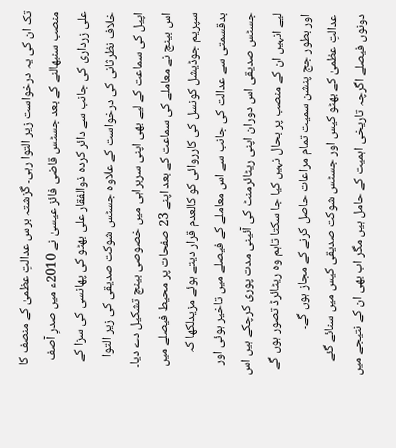تک ان کی یہ درخواست زیر التوا رہی۔ گزشتہ برس عدالتِ عظمیٰ کے منصف کا منصب سنبھالنے کے بعد جسٹس قاضی فائز عیسیٰ نے 2010ء میں صدرِ آصف علی زرداری کی جانب سے دائر کردہ ذوالفقار علی بھٹو کی پھانسی کی سزا کے خلاف نظرثانی کی درخواست کے علاوہ جسٹس شوکت صدیقی کی زیر التوا اپیل کی سماعت کے لیے بھی اپنی سربراہی میں خصوصی بینچ تشکیل دے دیا۔ اس بینچ نے معاملے کی سماعت کے بعد اپنے 23 صفحات پر محیط فیصلے میں سپریم جوڈیشل کونسل کی کارروائی کو کالعدم قرار دیتے ہوئے مزیدلکھا کہ بدقسمتی سے عدالت کی جانب سے اس معاملے کے فیصلے میں تاخیر ہوئی اور جسٹس صدیقی اس دوران اپنی ریٹائرمنٹ کی آئینی مدت پوری کرچکے ہیں اس لیے انہیں ان کے منصب پر بحال نہیں کیا جا سکتا تاہم وہ ریٹائرڈ تصور ہوں گے اور بطور جج پنشن سمیت تمام مراعات حاصل کرنے کے مجاز ہوں گے۔
عدالتِ عظمیٰ کے بھٹو کیس اور جسٹس شوکت صدیقی کیس میں سنائے گئے دونوں فیصلے اگرچہ تاریخی اہمیت کے حامل ہیں مگر اب بھی ان کے نتیجے میں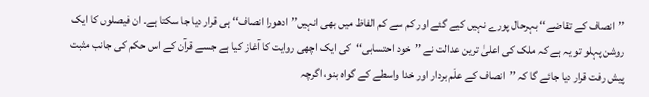’’انصاف کے تقاضے‘‘ بہرحال پورے نہیں کیے گئے اور کم سے کم الفاظ میں بھی انہیں’’ادھورا انصاف‘‘ ہی قرار دیا جا سکتا ہے۔ ان فیصلوں کا ایک روشن پہلو تو یہ ہے کہ ملک کی اعلیٰ ترین عدالت نے ’’خود احتسابی‘‘کی ایک اچھی روایت کا آغاز کیا ہے جسے قرآن کے اس حکم کی جانب مثبت پیش رفت قرار دیا جائے گا کہ ’’انصاف کے علَم بردار اور خدا واسطے کے گواہ بنو، اگرچہ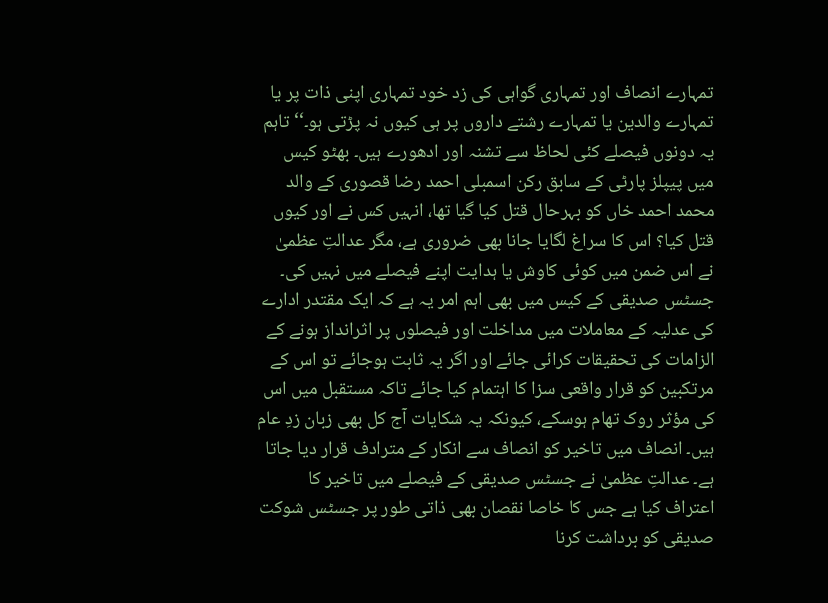تمہارے انصاف اور تمہاری گواہی کی زد خود تمہاری اپنی ذات پر یا تمہارے والدین یا تمہارے رشتے داروں پر ہی کیوں نہ پڑتی ہو۔‘‘ تاہم یہ دونوں فیصلے کئی لحاظ سے تشنہ اور ادھورے ہیں۔ بھٹو کیس میں پیپلز پارٹی کے سابق رکن اسمبلی احمد رضا قصوری کے والد محمد احمد خاں کو بہرحال قتل کیا گیا تھا، انہیں کس نے اور کیوں قتل کیا؟ اس کا سراغ لگایا جانا بھی ضروری ہے، مگر عدالتِ عظمیٰ نے اس ضمن میں کوئی کاوش یا ہدایت اپنے فیصلے میں نہیں کی۔ جسٹس صدیقی کے کیس میں بھی اہم امر یہ ہے کہ ایک مقتدر ادارے کی عدلیہ کے معاملات میں مداخلت اور فیصلوں پر اثرانداز ہونے کے الزامات کی تحقیقات کرائی جائے اور اگر یہ ثابت ہوجائے تو اس کے مرتکبین کو قرار واقعی سزا کا اہتمام کیا جائے تاکہ مستقبل میں اس کی مؤثر روک تھام ہوسکے، کیونکہ یہ شکایات آج کل بھی زبان زدِ عام ہیں۔ انصاف میں تاخیر کو انصاف سے انکار کے مترادف قرار دیا جاتا ہے۔ عدالتِ عظمیٰ نے جسٹس صدیقی کے فیصلے میں تاخیر کا اعتراف کیا ہے جس کا خاصا نقصان بھی ذاتی طور پر جسٹس شوکت صدیقی کو برداشت کرنا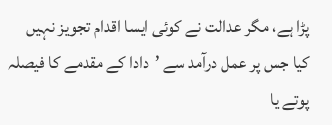پڑا ہے، مگر عدالت نے کوئی ایسا اقدام تجویز نہیں کیا جس پر عمل درآمد سے ’دادا کے مقدمے کا فیصلہ پوتے یا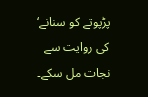پڑپوتے کو سنانے‘ کی روایت سے نجات مل سکے۔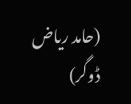(حامد ریاض ڈوگر)